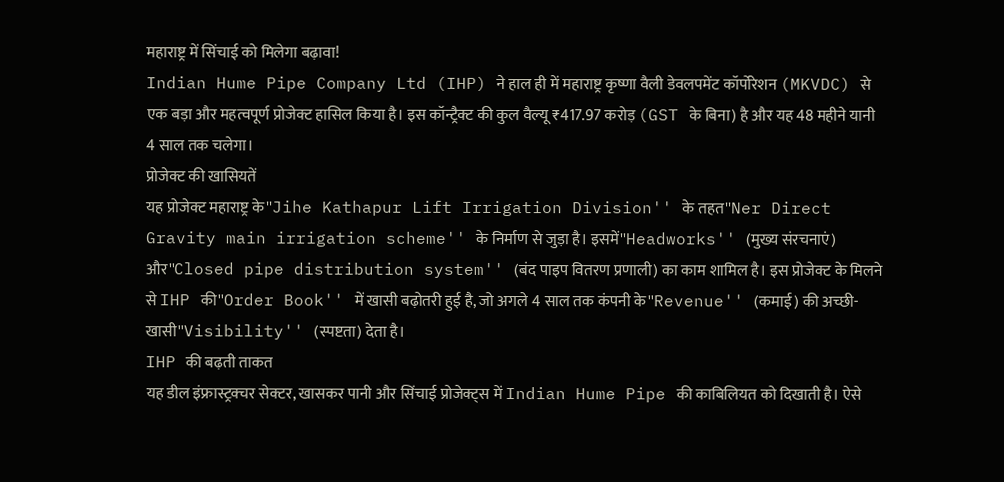महाराष्ट्र में सिंचाई को मिलेगा बढ़ावा!
Indian Hume Pipe Company Ltd (IHP) ने हाल ही में महाराष्ट्र कृष्णा वैली डेवलपमेंट कॉर्पोरेशन (MKVDC) से एक बड़ा और महत्वपूर्ण प्रोजेक्ट हासिल किया है। इस कॉन्ट्रैक्ट की कुल वैल्यू ₹417.97 करोड़ (GST के बिना) है और यह 48 महीने यानी 4 साल तक चलेगा।
प्रोजेक्ट की खासियतें
यह प्रोजेक्ट महाराष्ट्र के''Jihe Kathapur Lift Irrigation Division'' के तहत''Ner Direct Gravity main irrigation scheme'' के निर्माण से जुड़ा है। इसमें''Headworks'' (मुख्य संरचनाएं) और''Closed pipe distribution system'' (बंद पाइप वितरण प्रणाली) का काम शामिल है। इस प्रोजेक्ट के मिलने से IHP की''Order Book'' में खासी बढ़ोतरी हुई है, जो अगले 4 साल तक कंपनी के''Revenue'' (कमाई) की अच्छी-खासी''Visibility'' (स्पष्टता) देता है।
IHP की बढ़ती ताकत
यह डील इंफ्रास्ट्रक्चर सेक्टर, खासकर पानी और सिंचाई प्रोजेक्ट्स में Indian Hume Pipe की काबिलियत को दिखाती है। ऐसे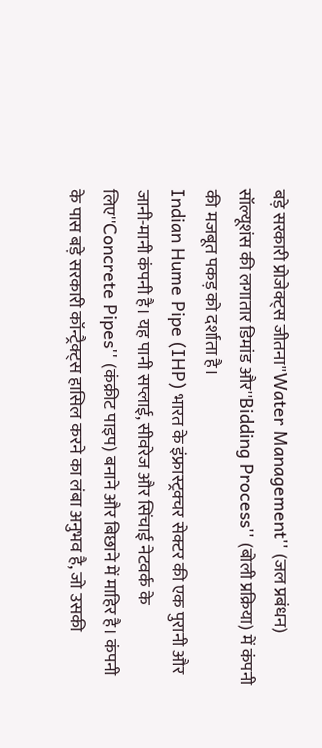बड़े सरकारी प्रोजेक्ट्स जीतना''Water Management'' (जल प्रबंधन) सॉल्यूशंस की लगातार डिमांड और''Bidding Process'' (बोली प्रक्रिया) में कंपनी की मजबूत पकड़ को दर्शाता है।
Indian Hume Pipe (IHP) भारत के इंफ्रास्ट्रक्चर सेक्टर की एक पुरानी और जानी-मानी कंपनी है। यह पानी सप्लाई, सीवरेज और सिंचाई नेटवर्क के लिए''Concrete Pipes'' (कंक्रीट पाइप) बनाने और बिछाने में माहिर है। कंपनी के पास बड़े सरकारी कॉन्ट्रैक्ट्स हासिल करने का लंबा अनुभव है, जो उसकी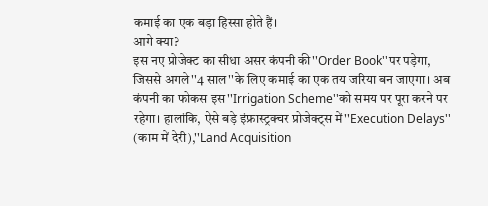कमाई का एक बड़ा हिस्सा होते हैं।
आगे क्या?
इस नए प्रोजेक्ट का सीधा असर कंपनी की''Order Book''पर पड़ेगा, जिससे अगले''4 साल''के लिए कमाई का एक तय जरिया बन जाएगा। अब कंपनी का फोकस इस''Irrigation Scheme''को समय पर पूरा करने पर रहेगा। हालांकि, ऐसे बड़े इंफ्रास्ट्रक्चर प्रोजेक्ट्स में''Execution Delays'' (काम में देरी),''Land Acquisition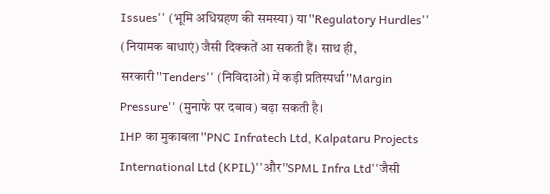Issues'' (भूमि अधिग्रहण की समस्या) या''Regulatory Hurdles'' (नियामक बाधाएं) जैसी दिक्कतें आ सकती हैं। साथ ही, सरकारी''Tenders'' (निविदाओं) में कड़ी प्रतिस्पर्धा''Margin Pressure'' (मुनाफे पर दबाव) बढ़ा सकती है।
IHP का मुकाबला''PNC Infratech Ltd, Kalpataru Projects International Ltd (KPIL)''और''SPML Infra Ltd''जैसी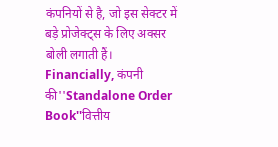कंपनियों से है, जो इस सेक्टर में बड़े प्रोजेक्ट्स के लिए अक्सर बोली लगाती हैं।
Financially, कंपनी की''Standalone Order Book''वित्तीय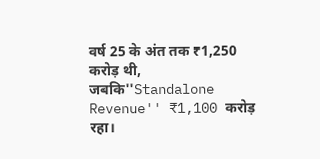वर्ष 25 के अंत तक ₹1,250 करोड़ थी, जबकि''Standalone Revenue'' ₹1,100 करोड़ रहा।